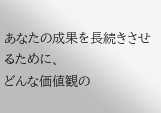あなたの成果を長続きさせるために、
どんな価値観の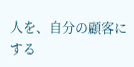人を、自分の顧客にする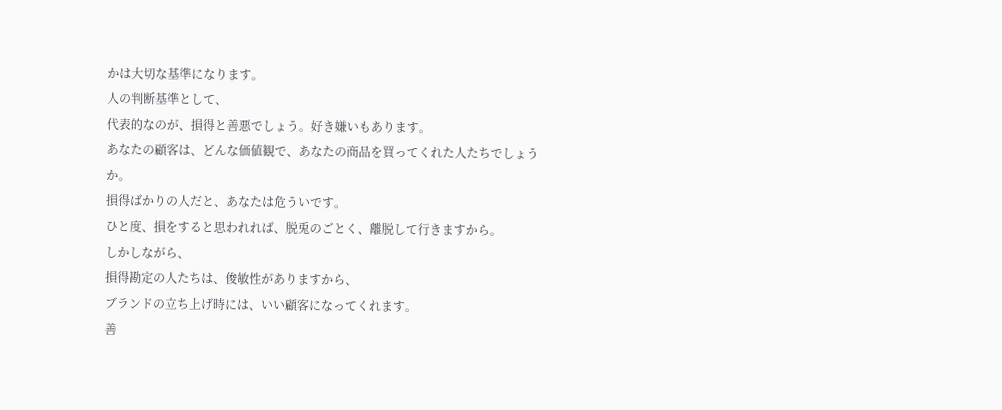かは大切な基準になります。
人の判断基準として、
代表的なのが、損得と善悪でしょう。好き嫌いもあります。
あなたの顧客は、どんな価値観で、あなたの商品を買ってくれた人たちでしょうか。
損得ばかりの人だと、あなたは危ういです。
ひと度、損をすると思われれば、脱兎のごとく、離脱して行きますから。
しかしながら、
損得勘定の人たちは、俊敏性がありますから、
ブランドの立ち上げ時には、いい顧客になってくれます。
善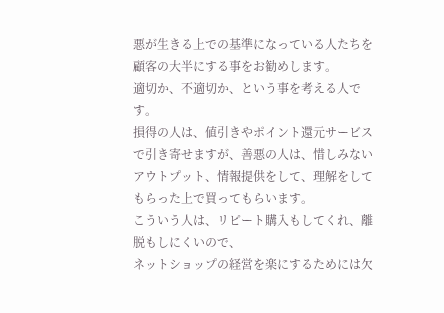悪が生きる上での基準になっている人たちを顧客の大半にする事をお勧めします。
適切か、不適切か、という事を考える人です。
損得の人は、値引きやポイント還元サービスで引き寄せますが、善悪の人は、惜しみないアウトプット、情報提供をして、理解をしてもらった上で買ってもらいます。
こういう人は、リピート購入もしてくれ、離脱もしにくいので、
ネットショップの経営を楽にするためには欠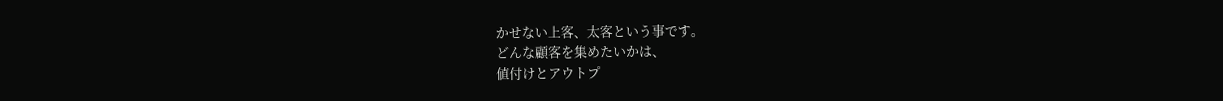かせない上客、太客という事です。
どんな顧客を集めたいかは、
値付けとアウトプ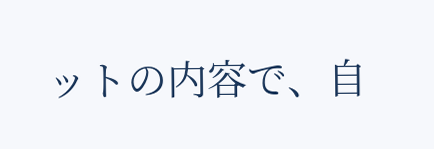ットの内容で、自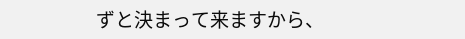ずと決まって来ますから、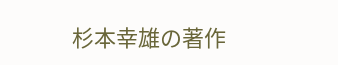杉本幸雄の著作